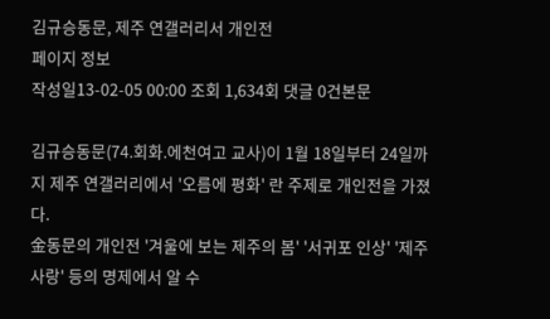김규승동문, 제주 연갤러리서 개인전
페이지 정보
작성일13-02-05 00:00 조회 1,634회 댓글 0건본문

김규승동문(74.회화.에천여고 교사)이 1월 18일부터 24일까지 제주 연갤러리에서 '오름에 평화' 란 주제로 개인전을 가졌다.
金동문의 개인전 '겨울에 보는 제주의 봄' '서귀포 인상' '제주 사랑' 등의 명제에서 알 수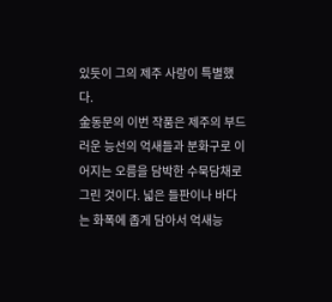있듯이 그의 제주 사랑이 특별했다.
金동문의 이번 작품은 제주의 부드러운 능선의 억새들과 분화구로 이어지는 오름을 담박한 수묵담채로 그린 것이다. 넓은 들판이나 바다는 화폭에 좁게 담아서 억새능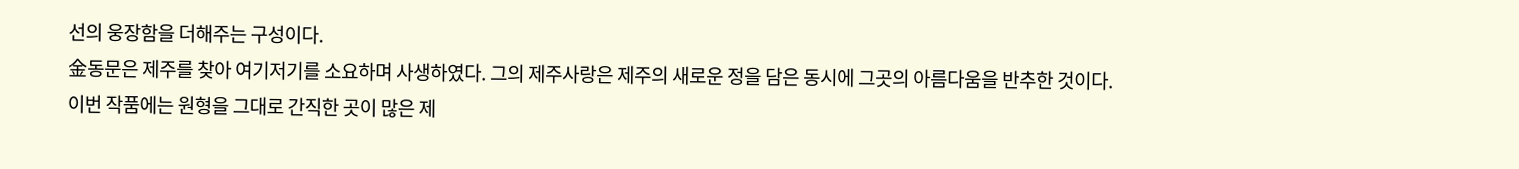선의 웅장함을 더해주는 구성이다.
金동문은 제주를 찾아 여기저기를 소요하며 사생하였다. 그의 제주사랑은 제주의 새로운 정을 담은 동시에 그곳의 아름다움을 반추한 것이다.
이번 작품에는 원형을 그대로 간직한 곳이 많은 제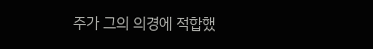주가 그의 의경에 적합했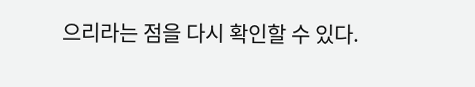으리라는 점을 다시 확인할 수 있다.